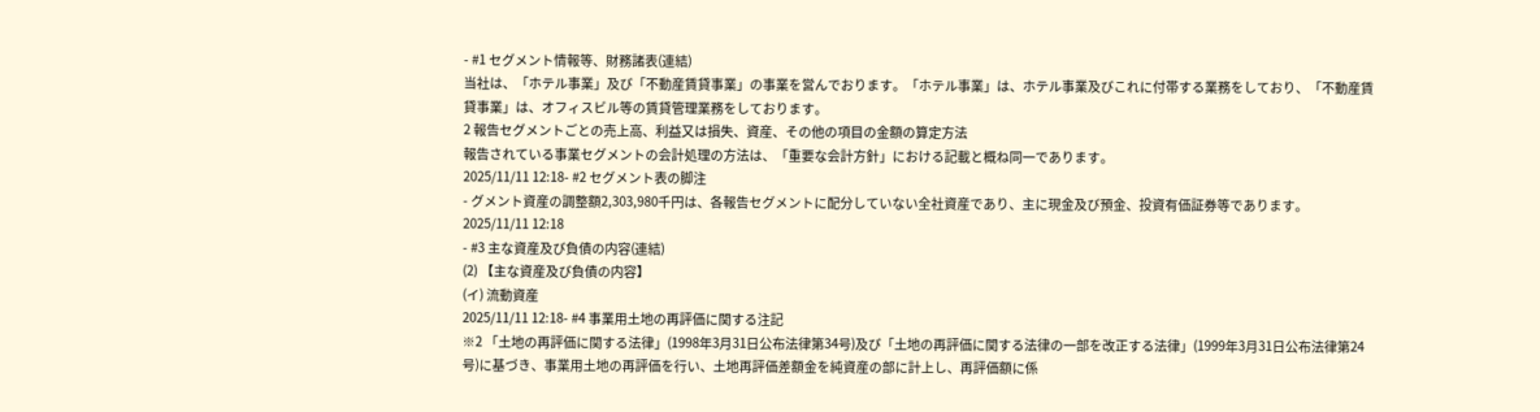- #1 セグメント情報等、財務諸表(連結)
当社は、「ホテル事業」及び「不動産賃貸事業」の事業を営んでおります。「ホテル事業」は、ホテル事業及びこれに付帯する業務をしており、「不動産賃貸事業」は、オフィスビル等の賃貸管理業務をしております。
2 報告セグメントごとの売上高、利益又は損失、資産、その他の項目の金額の算定方法
報告されている事業セグメントの会計処理の方法は、「重要な会計方針」における記載と概ね同一であります。
2025/11/11 12:18- #2 セグメント表の脚注
- グメント資産の調整額2,303,980千円は、各報告セグメントに配分していない全社資産であり、主に現金及び預金、投資有価証券等であります。2025/11/11 12:18
- #3 主な資産及び負債の内容(連結)
(2) 【主な資産及び負債の内容】
(イ) 流動資産
2025/11/11 12:18- #4 事業用土地の再評価に関する注記
※2 「土地の再評価に関する法律」(1998年3月31日公布法律第34号)及び「土地の再評価に関する法律の一部を改正する法律」(1999年3月31日公布法律第24号)に基づき、事業用土地の再評価を行い、土地再評価差額金を純資産の部に計上し、再評価額に係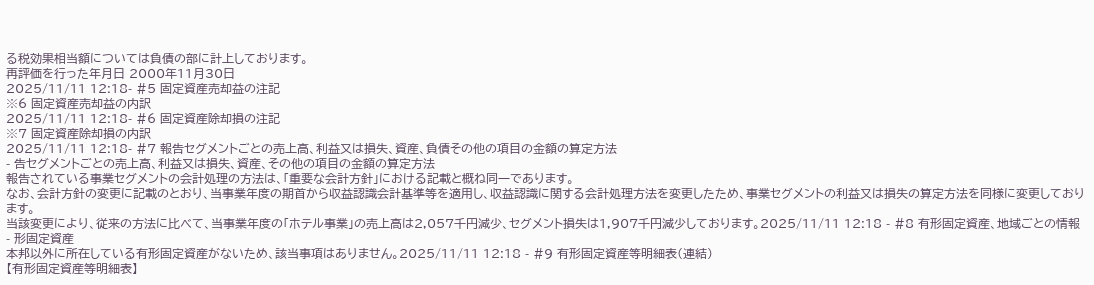る税効果相当額については負債の部に計上しております。
再評価を行った年月日 2000年11月30日
2025/11/11 12:18- #5 固定資産売却益の注記
※6 固定資産売却益の内訳
2025/11/11 12:18- #6 固定資産除却損の注記
※7 固定資産除却損の内訳
2025/11/11 12:18- #7 報告セグメントごとの売上高、利益又は損失、資産、負債その他の項目の金額の算定方法
- 告セグメントごとの売上高、利益又は損失、資産、その他の項目の金額の算定方法
報告されている事業セグメントの会計処理の方法は、「重要な会計方針」における記載と概ね同一であります。
なお、会計方針の変更に記載のとおり、当事業年度の期首から収益認識会計基準等を適用し、収益認識に関する会計処理方法を変更したため、事業セグメントの利益又は損失の算定方法を同様に変更しております。
当該変更により、従来の方法に比べて、当事業年度の「ホテル事業」の売上高は2,057千円減少、セグメント損失は1,907千円減少しております。2025/11/11 12:18 - #8 有形固定資産、地域ごとの情報
- 形固定資産
本邦以外に所在している有形固定資産がないため、該当事項はありません。2025/11/11 12:18 - #9 有形固定資産等明細表(連結)
【有形固定資産等明細表】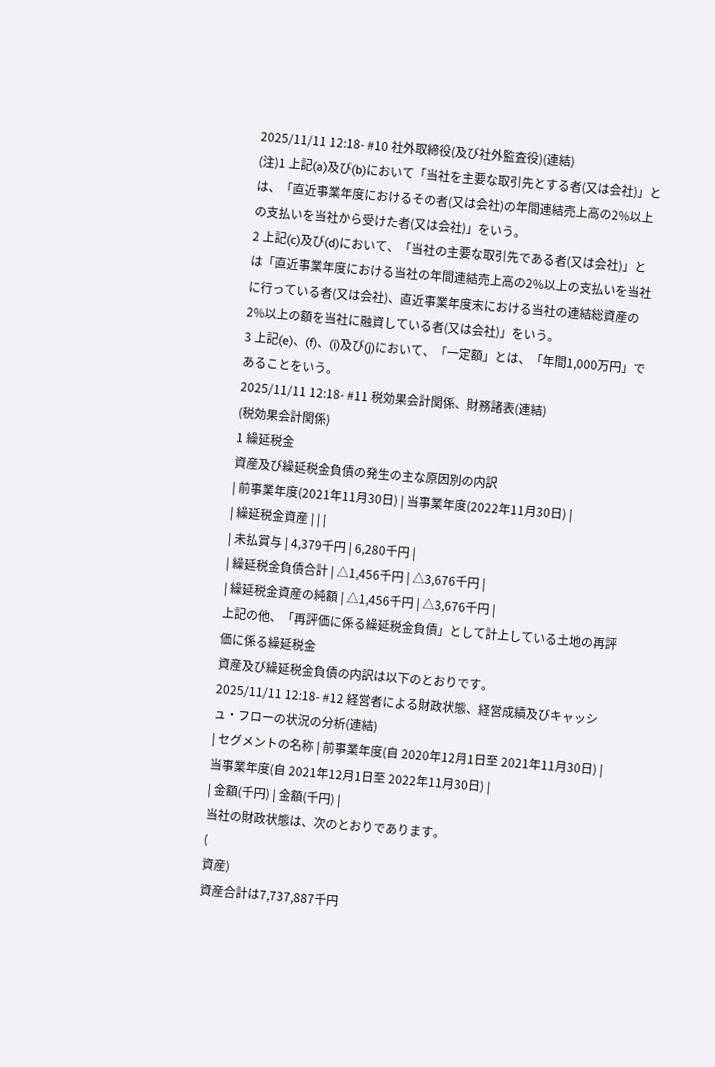2025/11/11 12:18- #10 社外取締役(及び社外監査役)(連結)
(注)1 上記(a)及び(b)において「当社を主要な取引先とする者(又は会社)」とは、「直近事業年度におけるその者(又は会社)の年間連結売上高の2%以上の支払いを当社から受けた者(又は会社)」をいう。
2 上記(c)及び(d)において、「当社の主要な取引先である者(又は会社)」とは「直近事業年度における当社の年間連結売上高の2%以上の支払いを当社に行っている者(又は会社)、直近事業年度末における当社の連結総資産の2%以上の額を当社に融資している者(又は会社)」をいう。
3 上記(e)、(f)、(i)及び(j)において、「一定額」とは、「年間1,000万円」であることをいう。
2025/11/11 12:18- #11 税効果会計関係、財務諸表(連結)
(税効果会計関係)
1 繰延税金
資産及び繰延税金負債の発生の主な原因別の内訳
| 前事業年度(2021年11月30日) | 当事業年度(2022年11月30日) |
| 繰延税金資産 | | |
| 未払賞与 | 4,379千円 | 6,280千円 |
| 繰延税金負債合計 | △1,456千円 | △3,676千円 |
| 繰延税金資産の純額 | △1,456千円 | △3,676千円 |
上記の他、「再評価に係る繰延税金負債」として計上している土地の再評価に係る繰延税金
資産及び繰延税金負債の内訳は以下のとおりです。
2025/11/11 12:18- #12 経営者による財政状態、経営成績及びキャッシュ・フローの状況の分析(連結)
| セグメントの名称 | 前事業年度(自 2020年12月1日至 2021年11月30日) | 当事業年度(自 2021年12月1日至 2022年11月30日) |
| 金額(千円) | 金額(千円) |
当社の財政状態は、次のとおりであります。
(
資産)
資産合計は7,737,887千円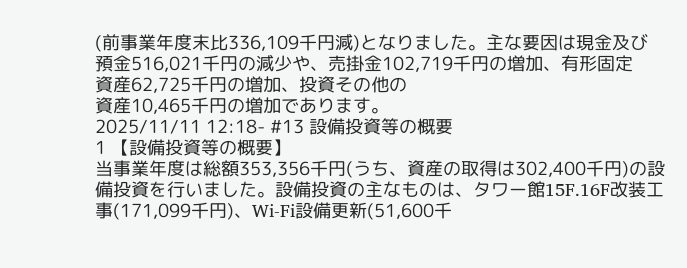(前事業年度末比336,109千円減)となりました。主な要因は現金及び預金516,021千円の減少や、売掛金102,719千円の増加、有形固定
資産62,725千円の増加、投資その他の
資産10,465千円の増加であります。
2025/11/11 12:18- #13 設備投資等の概要
1 【設備投資等の概要】
当事業年度は総額353,356千円(うち、資産の取得は302,400千円)の設備投資を行いました。設備投資の主なものは、タワー館15F.16F改装工事(171,099千円)、Wi-Fi設備更新(51,600千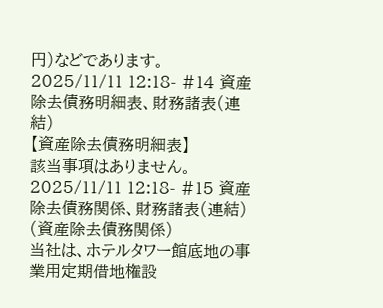円)などであります。
2025/11/11 12:18- #14 資産除去債務明細表、財務諸表(連結)
【資産除去債務明細表】
該当事項はありません。
2025/11/11 12:18- #15 資産除去債務関係、財務諸表(連結)
(資産除去債務関係)
当社は、ホテルタワー館底地の事業用定期借地権設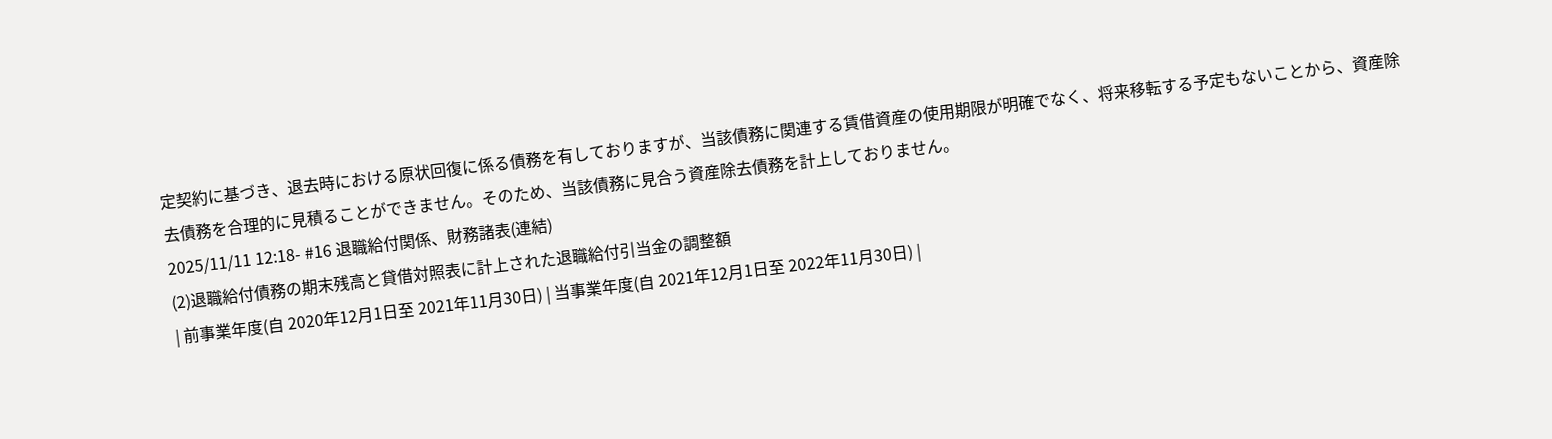定契約に基づき、退去時における原状回復に係る債務を有しておりますが、当該債務に関連する賃借資産の使用期限が明確でなく、将来移転する予定もないことから、資産除去債務を合理的に見積ることができません。そのため、当該債務に見合う資産除去債務を計上しておりません。
2025/11/11 12:18- #16 退職給付関係、財務諸表(連結)
(2)退職給付債務の期末残高と貸借対照表に計上された退職給付引当金の調整額
| 前事業年度(自 2020年12月1日至 2021年11月30日) | 当事業年度(自 2021年12月1日至 2022年11月30日) |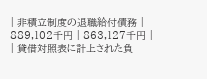| 非積立制度の退職給付債務 | 889,102千円 | 863,127千円 |
| 貸借対照表に計上された負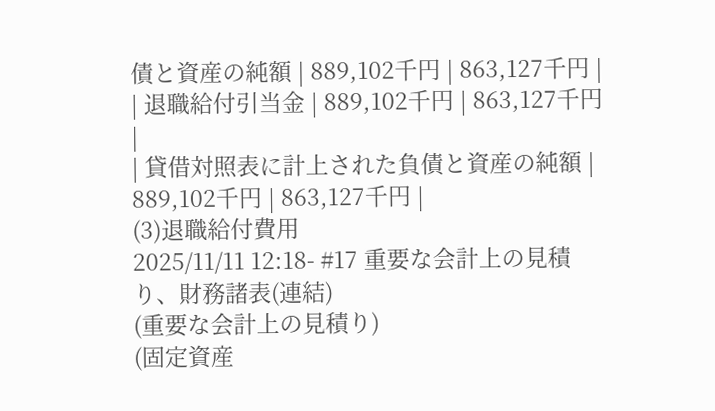債と資産の純額 | 889,102千円 | 863,127千円 |
| 退職給付引当金 | 889,102千円 | 863,127千円 |
| 貸借対照表に計上された負債と資産の純額 | 889,102千円 | 863,127千円 |
(3)退職給付費用
2025/11/11 12:18- #17 重要な会計上の見積り、財務諸表(連結)
(重要な会計上の見積り)
(固定資産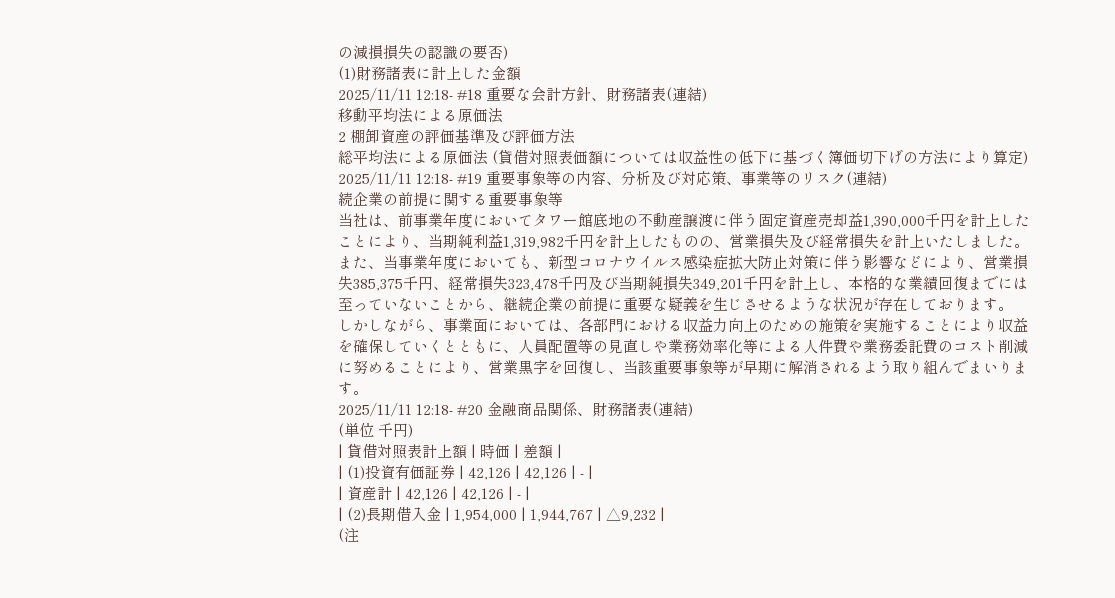の減損損失の認識の要否)
(1)財務諸表に計上した金額
2025/11/11 12:18- #18 重要な会計方針、財務諸表(連結)
移動平均法による原価法
2 棚卸資産の評価基準及び評価方法
総平均法による原価法 (貸借対照表価額については収益性の低下に基づく簿価切下げの方法により算定)
2025/11/11 12:18- #19 重要事象等の内容、分析及び対応策、事業等のリスク(連結)
続企業の前提に関する重要事象等
当社は、前事業年度においてタワー館底地の不動産譲渡に伴う固定資産売却益1,390,000千円を計上したことにより、当期純利益1,319,982千円を計上したものの、営業損失及び経常損失を計上いたしました。また、当事業年度においても、新型コロナウイルス感染症拡大防止対策に伴う影響などにより、営業損失385,375千円、経常損失323,478千円及び当期純損失349,201千円を計上し、本格的な業績回復までには至っていないことから、継続企業の前提に重要な疑義を生じさせるような状況が存在しております。
しかしながら、事業面においては、各部門における収益力向上のための施策を実施することにより収益を確保していくとともに、人員配置等の見直しや業務効率化等による人件費や業務委託費のコスト削減に努めることにより、営業黒字を回復し、当該重要事象等が早期に解消されるよう取り組んでまいります。
2025/11/11 12:18- #20 金融商品関係、財務諸表(連結)
(単位 千円)
| 貸借対照表計上額 | 時価 | 差額 |
| (1)投資有価証券 | 42,126 | 42,126 | - |
| 資産計 | 42,126 | 42,126 | - |
| (2)長期借入金 | 1,954,000 | 1,944,767 | △9,232 |
(注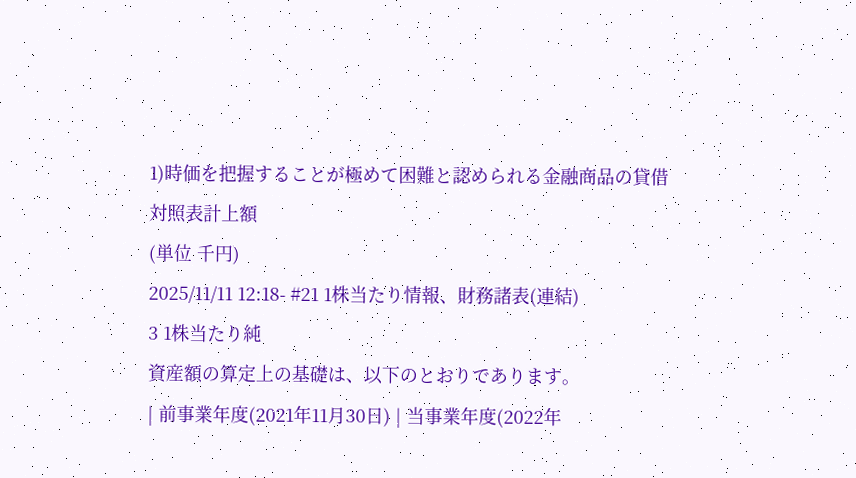1)時価を把握することが極めて困難と認められる金融商品の貸借対照表計上額
(単位 千円)
2025/11/11 12:18- #21 1株当たり情報、財務諸表(連結)
3 1株当たり純
資産額の算定上の基礎は、以下のとおりであります。
| 前事業年度(2021年11月30日) | 当事業年度(2022年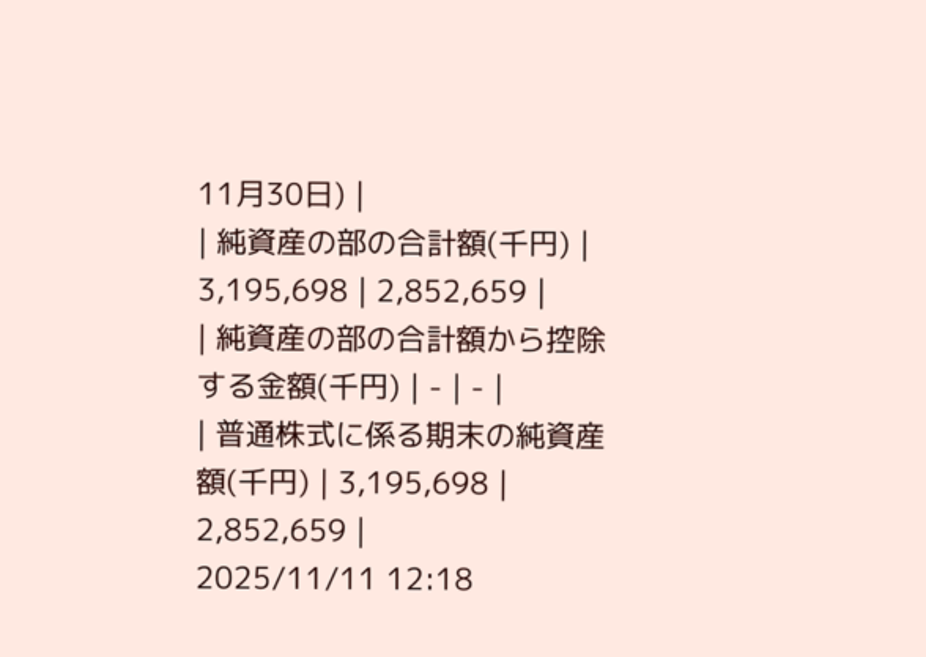11月30日) |
| 純資産の部の合計額(千円) | 3,195,698 | 2,852,659 |
| 純資産の部の合計額から控除する金額(千円) | - | - |
| 普通株式に係る期末の純資産額(千円) | 3,195,698 | 2,852,659 |
2025/11/11 12:18